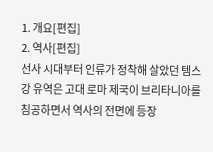1. 개요[편집]
2. 역사[편집]
선사 시대부터 인류가 정착해 살았던 템스강 유역은 고대 로마 제국이 브리타니아를 침공하면서 역사의 전면에 등장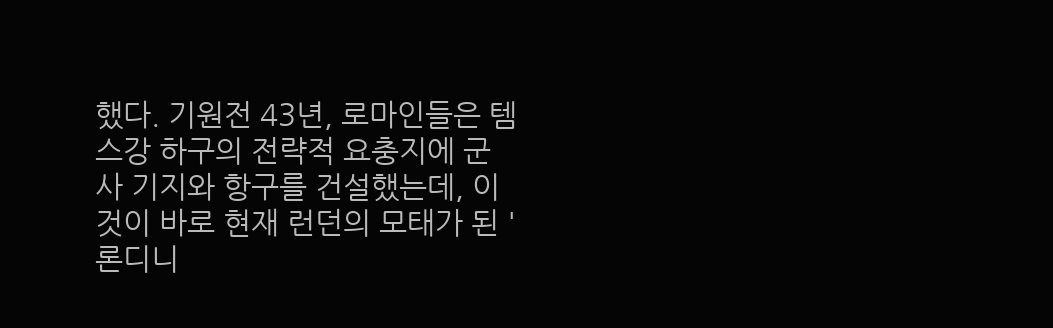했다. 기원전 43년, 로마인들은 템스강 하구의 전략적 요충지에 군사 기지와 항구를 건설했는데, 이것이 바로 현재 런던의 모태가 된 '론디니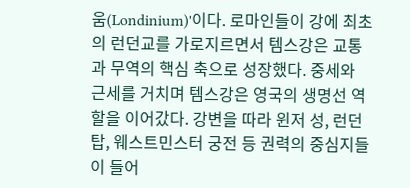움(Londinium)'이다. 로마인들이 강에 최초의 런던교를 가로지르면서 템스강은 교통과 무역의 핵심 축으로 성장했다. 중세와 근세를 거치며 템스강은 영국의 생명선 역할을 이어갔다. 강변을 따라 윈저 성, 런던 탑, 웨스트민스터 궁전 등 권력의 중심지들이 들어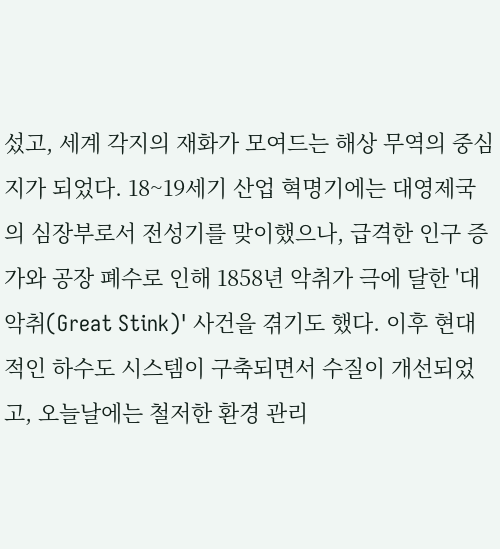섰고, 세계 각지의 재화가 모여드는 해상 무역의 중심지가 되었다. 18~19세기 산업 혁명기에는 대영제국의 심장부로서 전성기를 맞이했으나, 급격한 인구 증가와 공장 폐수로 인해 1858년 악취가 극에 달한 '대악취(Great Stink)' 사건을 겪기도 했다. 이후 현대적인 하수도 시스템이 구축되면서 수질이 개선되었고, 오늘날에는 철저한 환경 관리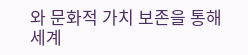와 문화적 가치 보존을 통해 세계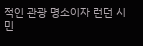적인 관광 명소이자 런던 시민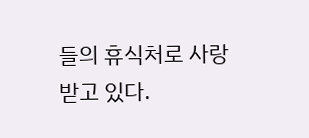들의 휴식처로 사랑받고 있다.